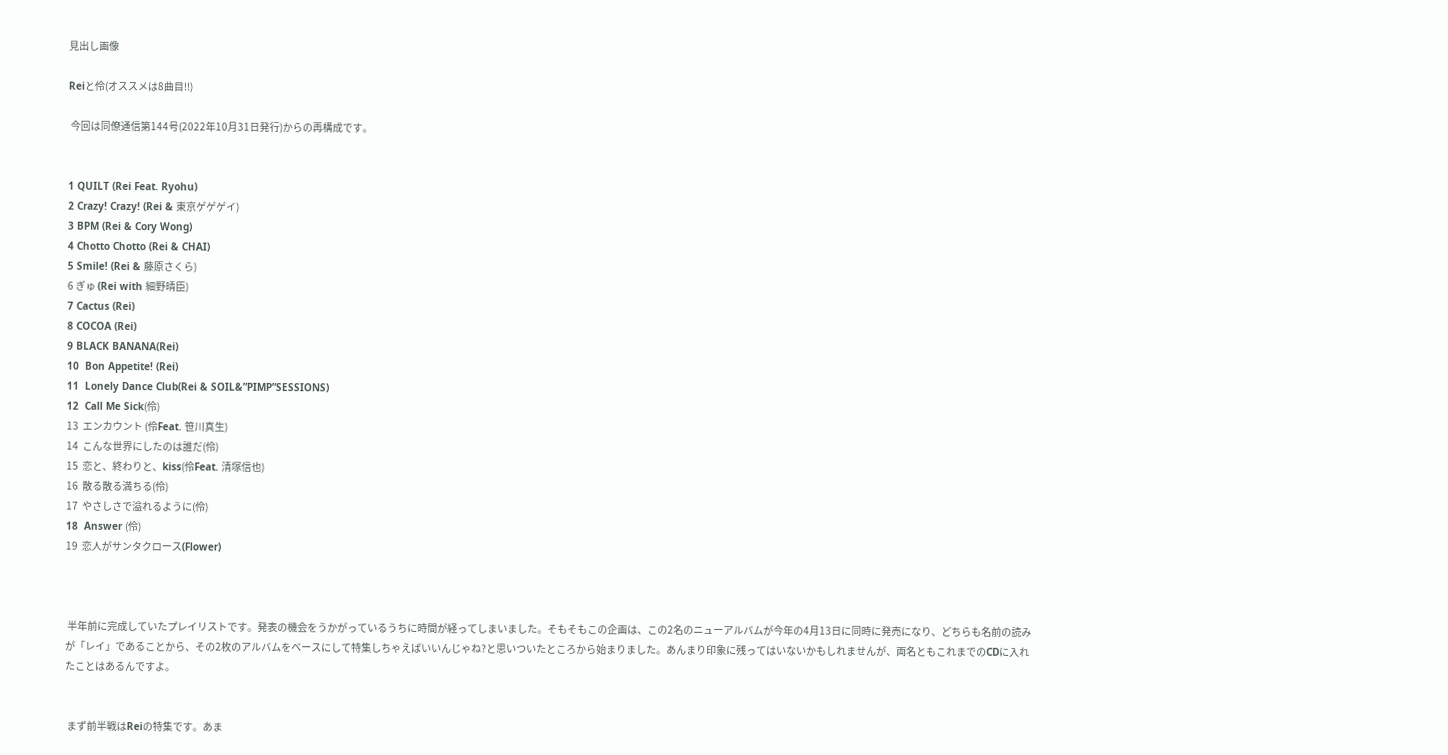見出し画像

Reiと伶(オススメは8曲目!!)

 今回は同僚通信第144号(2022年10月31日発行)からの再構成です。


1 QUILT (Rei Feat. Ryohu)
2 Crazy! Crazy! (Rei & 東京ゲゲゲイ)
3 BPM (Rei & Cory Wong)
4 Chotto Chotto (Rei & CHAI)
5 Smile! (Rei & 藤原さくら)
6 ぎゅ (Rei with 細野晴臣)
7 Cactus (Rei)
8 COCOA (Rei)
9 BLACK BANANA(Rei)
10  Bon Appetite! (Rei)
11  Lonely Dance Club(Rei & SOIL&”PIMP”SESSIONS)
12  Call Me Sick(伶)
13  エンカウント (伶Feat. 笹川真生)
14  こんな世界にしたのは誰だ(伶)
15  恋と、終わりと、kiss(伶Feat. 清塚信也)
16  散る散る満ちる(伶)
17  やさしさで溢れるように(伶)
18  Answer (伶)
19  恋人がサンタクロース(Flower)



 半年前に完成していたプレイリストです。発表の機会をうかがっているうちに時間が経ってしまいました。そもそもこの企画は、この2名のニューアルバムが今年の4月13日に同時に発売になり、どちらも名前の読みが「レイ」であることから、その2枚のアルバムをベースにして特集しちゃえばいいんじゃね?と思いついたところから始まりました。あんまり印象に残ってはいないかもしれませんが、両名ともこれまでのCDに入れたことはあるんですよ。


 まず前半戦はReiの特集です。あま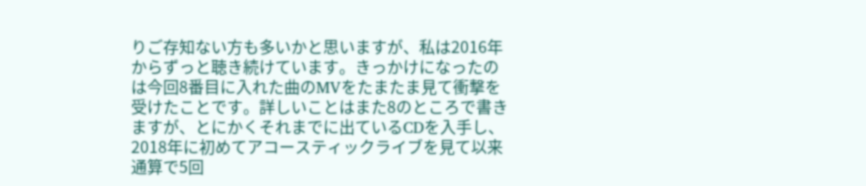りご存知ない方も多いかと思いますが、私は2016年からずっと聴き続けています。きっかけになったのは今回8番目に入れた曲のMVをたまたま見て衝撃を受けたことです。詳しいことはまた8のところで書きますが、とにかくそれまでに出ているCDを入手し、2018年に初めてアコースティックライブを見て以来通算で5回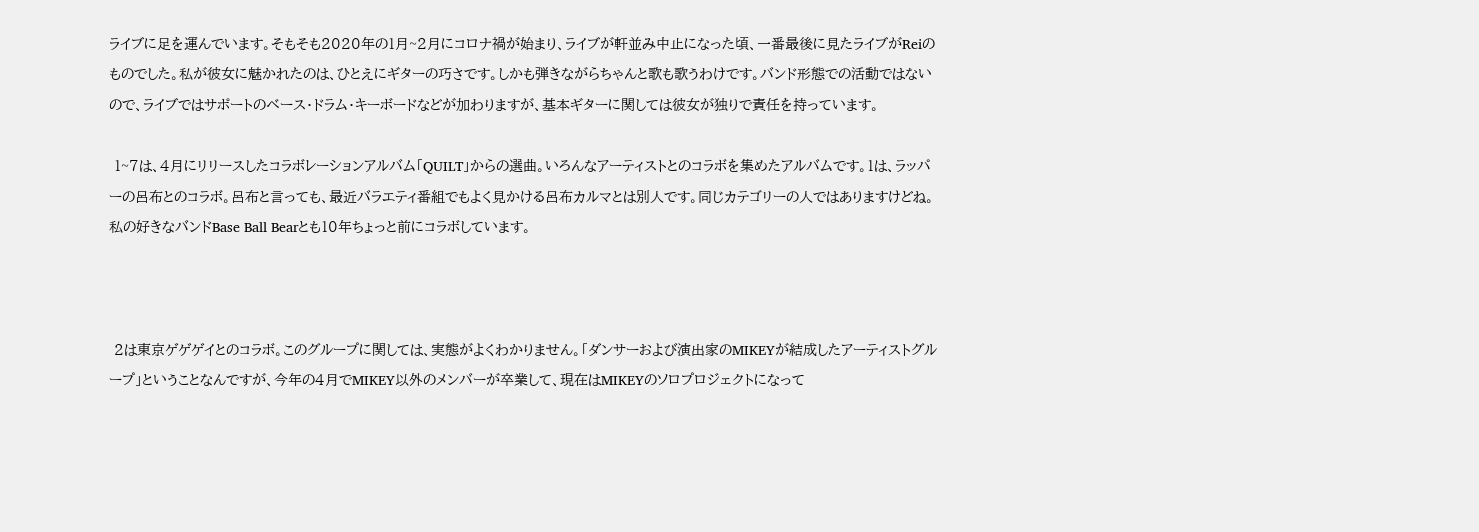ライブに足を運んでいます。そもそも2020年の1月~2月にコロナ禍が始まり、ライブが軒並み中止になった頃、一番最後に見たライブがReiのものでした。私が彼女に魅かれたのは、ひとえにギターの巧さです。しかも弾きながらちゃんと歌も歌うわけです。バンド形態での活動ではないので、ライブではサポートのベース・ドラム・キーボードなどが加わりますが、基本ギターに関しては彼女が独りで責任を持っています。

 1~7は、4月にリリースしたコラボレーションアルバム「QUILT」からの選曲。いろんなアーティストとのコラボを集めたアルバムです。1は、ラッパーの呂布とのコラボ。呂布と言っても、最近バラエティ番組でもよく見かける呂布カルマとは別人です。同じカテゴリーの人ではありますけどね。私の好きなバンドBase Ball Bearとも10年ちょっと前にコラボしています。



 2は東京ゲゲゲイとのコラボ。このグループに関しては、実態がよくわかりません。「ダンサーおよび演出家のMIKEYが結成したアーティストグループ」ということなんですが、今年の4月でMIKEY以外のメンバーが卒業して、現在はMIKEYのソロプロジェクトになって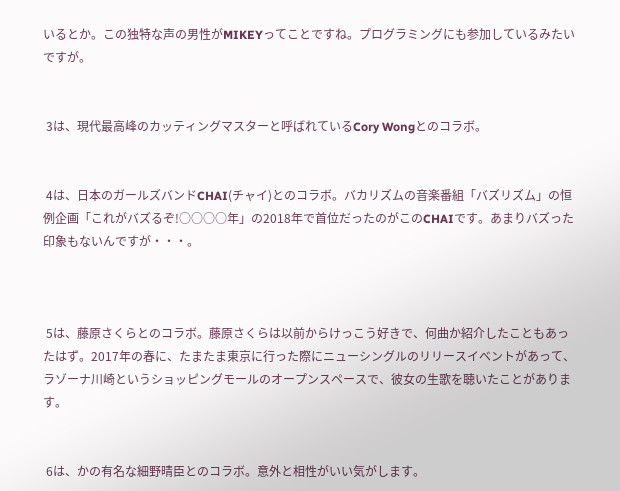いるとか。この独特な声の男性がMIKEYってことですね。プログラミングにも参加しているみたいですが。


 3は、現代最高峰のカッティングマスターと呼ばれているCory Wongとのコラボ。


 4は、日本のガールズバンドCHAI(チャイ)とのコラボ。バカリズムの音楽番組「バズリズム」の恒例企画「これがバズるぞ!○○○○年」の2018年で首位だったのがこのCHAIです。あまりバズった印象もないんですが・・・。



 5は、藤原さくらとのコラボ。藤原さくらは以前からけっこう好きで、何曲か紹介したこともあったはず。2017年の春に、たまたま東京に行った際にニューシングルのリリースイベントがあって、ラゾーナ川崎というショッピングモールのオープンスペースで、彼女の生歌を聴いたことがあります。


 6は、かの有名な細野晴臣とのコラボ。意外と相性がいい気がします。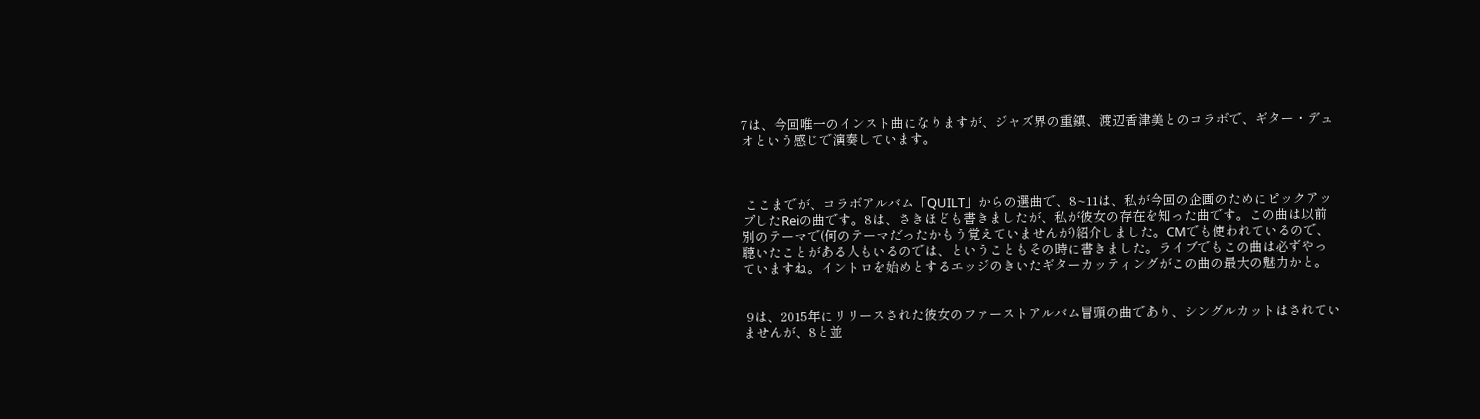7は、今回唯一のインスト曲になりますが、ジャズ界の重鎮、渡辺香津美とのコラボで、ギター・デュオという感じで演奏しています。



 ここまでが、コラボアルバム「QUILT」からの選曲で、8~11は、私が今回の企画のためにピックアップしたReiの曲です。8は、さきほども書きましたが、私が彼女の存在を知った曲です。この曲は以前別のテーマで(何のテーマだったかもう覚えていませんが)紹介しました。CMでも使われているので、聴いたことがある人もいるのでは、ということもその時に書きました。ライブでもこの曲は必ずやっていますね。イントロを始めとするエッジのきいたギターカッティングがこの曲の最大の魅力かと。


 9は、2015年にリリースされた彼女のファーストアルバム冒頭の曲であり、シングルカットはされていませんが、8と並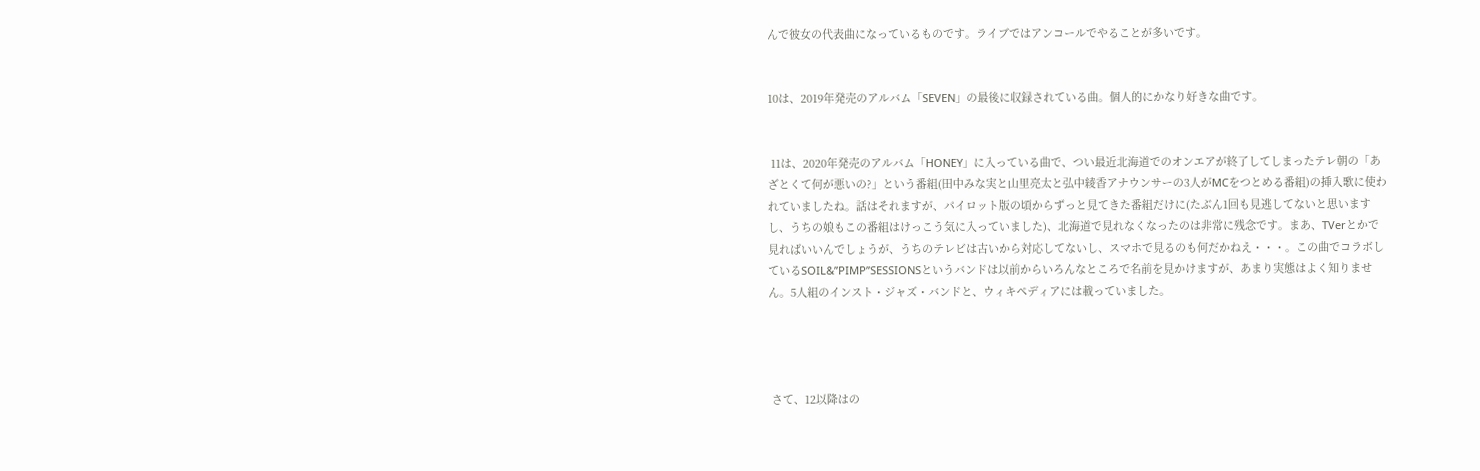んで彼女の代表曲になっているものです。ライブではアンコールでやることが多いです。


10は、2019年発売のアルバム「SEVEN」の最後に収録されている曲。個人的にかなり好きな曲です。


 11は、2020年発売のアルバム「HONEY」に入っている曲で、つい最近北海道でのオンエアが終了してしまったテレ朝の「あざとくて何が悪いの?」という番組(田中みな実と山里亮太と弘中綾香アナウンサーの3人がMCをつとめる番組)の挿入歌に使われていましたね。話はそれますが、パイロット版の頃からずっと見てきた番組だけに(たぶん1回も見逃してないと思いますし、うちの娘もこの番組はけっこう気に入っていました)、北海道で見れなくなったのは非常に残念です。まあ、TVerとかで見ればいいんでしょうが、うちのテレビは古いから対応してないし、スマホで見るのも何だかねえ・・・。この曲でコラボしているSOIL&”PIMP”SESSIONSというバンドは以前からいろんなところで名前を見かけますが、あまり実態はよく知りません。5人組のインスト・ジャズ・バンドと、ウィキペディアには載っていました。




 さて、12以降はの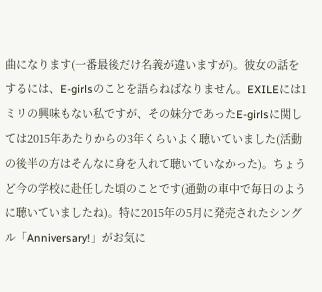曲になります(一番最後だけ名義が違いますが)。彼女の話をするには、E-girlsのことを語らねばなりません。EXILEには1ミリの興味もない私ですが、その妹分であったE-girlsに関しては2015年あたりからの3年くらいよく聴いていました(活動の後半の方はそんなに身を入れて聴いていなかった)。ちょうど今の学校に赴任した頃のことです(通勤の車中で毎日のように聴いていましたね)。特に2015年の5月に発売されたシングル「Anniversary!」がお気に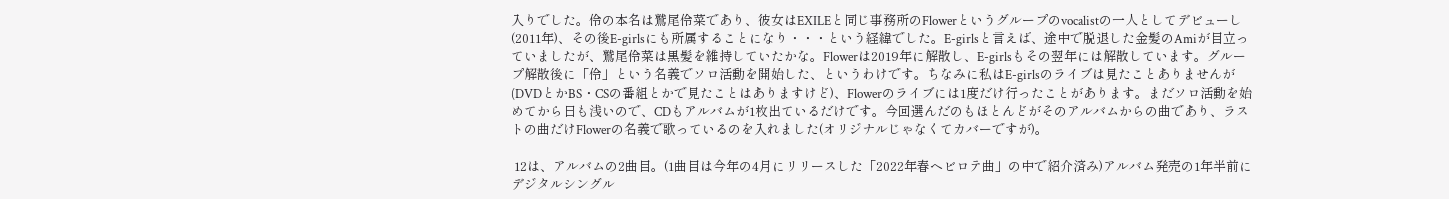入りでした。伶の本名は鷲尾伶菜であり、彼女はEXILEと同じ事務所のFlowerというグループのvocalistの一人としてデビューし(2011年)、その後E-girlsにも所属することになり・・・という経緯でした。E-girlsと言えば、途中で脱退した金髪のAmiが目立っていましたが、鷲尾伶菜は黒髪を維持していたかな。Flowerは2019年に解散し、E-girlsもその翌年には解散しています。グループ解散後に「伶」という名義でソロ活動を開始した、というわけです。ちなみに私はE-girlsのライブは見たことありませんが(DVDとかBS・CSの番組とかで見たことはありますけど)、Flowerのライブには1度だけ行ったことがあります。まだソロ活動を始めてから日も浅いので、CDもアルバムが1枚出ているだけです。今回選んだのもほとんどがそのアルバムからの曲であり、ラストの曲だけFlowerの名義で歌っているのを入れました(オリジナルじゃなくてカバーですが)。

 12は、アルバムの2曲目。(1曲目は今年の4月にリリースした「2022年春ヘビロテ曲」の中で紹介済み)アルバム発売の1年半前にデジタルシングル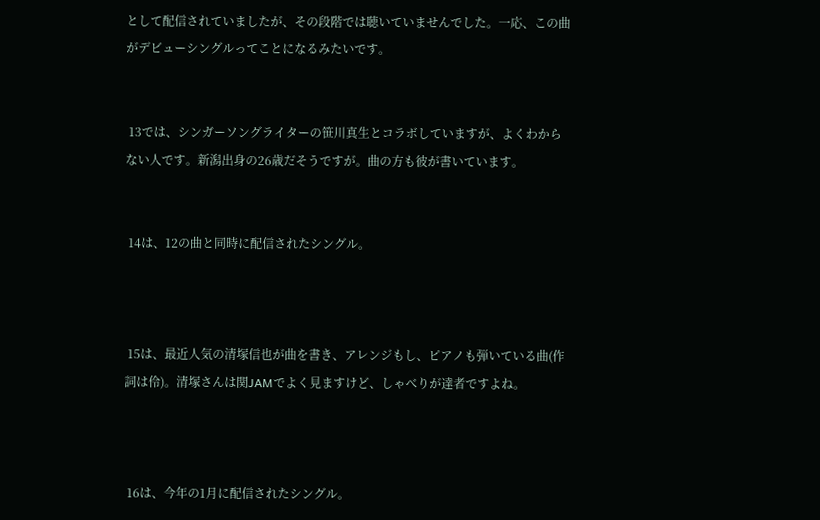として配信されていましたが、その段階では聴いていませんでした。一応、この曲がデビューシングルってことになるみたいです。


 13では、シンガーソングライターの笹川真生とコラボしていますが、よくわからない人です。新潟出身の26歳だそうですが。曲の方も彼が書いています。


 14は、12の曲と同時に配信されたシングル。



 15は、最近人気の清塚信也が曲を書き、アレンジもし、ピアノも弾いている曲(作詞は伶)。清塚さんは関JAMでよく見ますけど、しゃべりが達者ですよね。



 16は、今年の1月に配信されたシングル。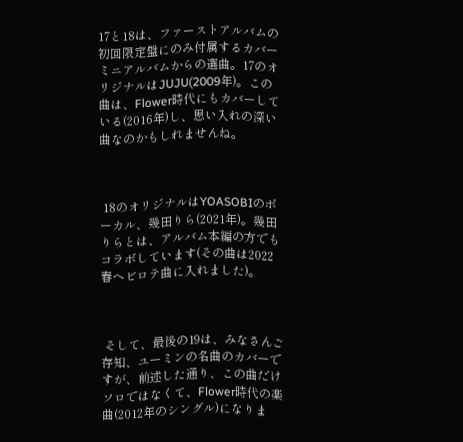17と18は、ファーストアルバムの初回限定盤にのみ付属するカバーミニアルバムからの選曲。17のオリジナルはJUJU(2009年)。この曲は、Flower時代にもカバーしている(2016年)し、思い入れの深い曲なのかもしれませんね。



 18のオリジナルはYOASOBIのボーカル、幾田りら(2021年)。幾田りらとは、アルバム本編の方でもコラボしています(その曲は2022春ヘビロテ曲に入れました)。



 そして、最後の19は、みなさんご存知、ユーミンの名曲のカバーですが、前述した通り、この曲だけソロではなくて、Flower時代の楽曲(2012年のシングル)になりま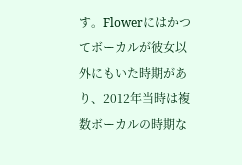す。Flowerにはかつてボーカルが彼女以外にもいた時期があり、2012年当時は複数ボーカルの時期な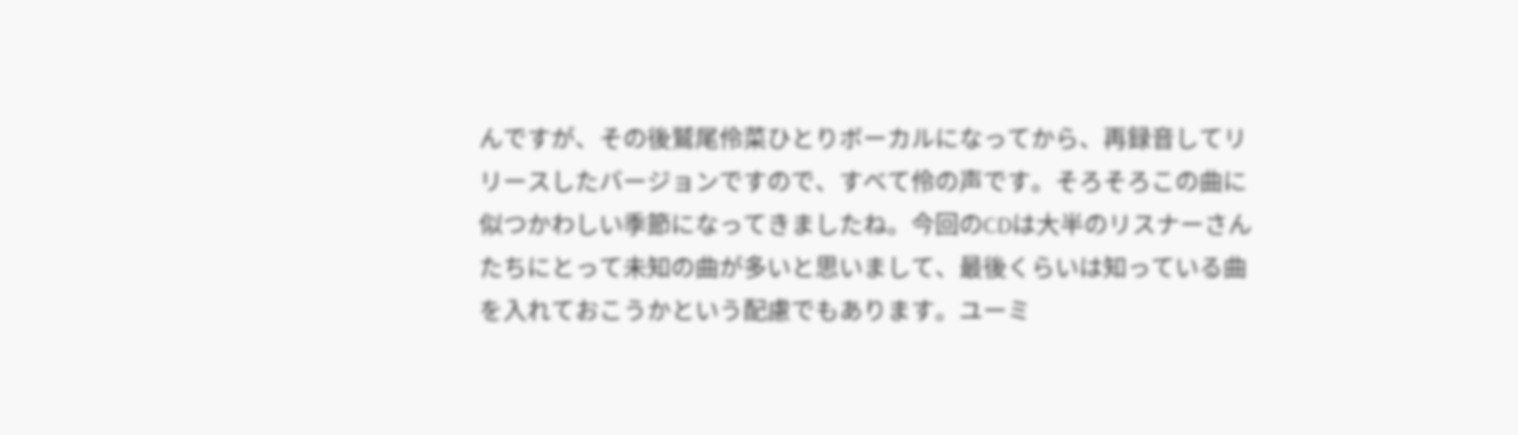んですが、その後鷲尾伶菜ひとりボーカルになってから、再録音してリリースしたバージョンですので、すべて伶の声です。そろそろこの曲に似つかわしい季節になってきましたね。今回のCDは大半のリスナーさんたちにとって未知の曲が多いと思いまして、最後くらいは知っている曲を入れておこうかという配慮でもあります。ユーミ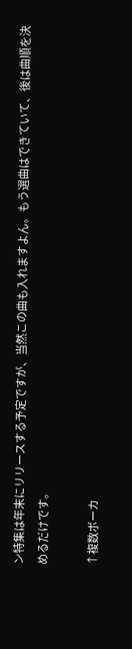ン特集は年末にリリースする予定ですが、当然この曲も入れますよん。もう選曲はできていて、後は曲順を決めるだけです。

↑複数ボーカ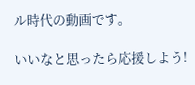ル時代の動画です。

いいなと思ったら応援しよう!